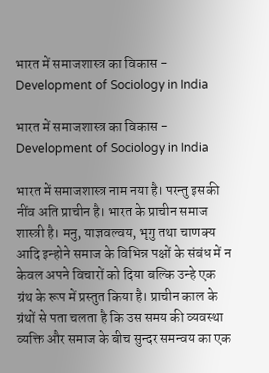भारत में समाजशास्त्र का विकास - Development of Sociology in India

भारत में समाजशास्त्र का विकास - Development of Sociology in India

भारत में समाजशास्त्र नाम नया है। परन्तु इसकी नींव अति प्राचीन है। भारत के प्राचीन समाज शास्त्री है। मनु, याज्ञवल्वय, भृगु तथा चाणक्य आदि इन्होने समाज के विभिन्न पक्षों के संबंध में न केवल अपने विचारों को दिया बल्कि उन्हे एक ग्रंथ के रूप में प्रस्तुत किया है। प्राचीन काल के ग्रंथों से पता चलता है कि उस समय की व्यवस्था व्यक्ति और समाज के बीच सुन्दर समन्वय का एक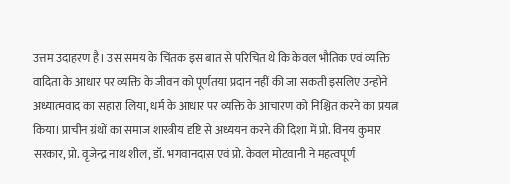उत्तम उदाहरण है। उस समय के चिंतक इस बात से परिचित थे कि केवल भौतिक एवं व्यक्ति वादिता के आधार पर व्यक्ति के जीवन को पूर्णतया प्रदान नहीं की जा सकती इसलिए उन्होने अध्यात्मवाद का सहारा लिया, धर्म के आधार पर व्यक्ति के आचारण को निश्चित करने का प्रयत्न किया। प्राचीन ग्रंथों का समाज शास्त्रीय दृष्टि से अध्ययन करने की दिशा में प्रो. विनय कुमार सरकार, प्रो. वृजेन्द्र नाथ शील, डॉ. भगवानदास एवं प्रो. केवल मोटवानी ने महत्वपूर्ण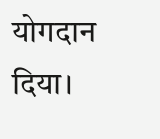योगदान दिया।